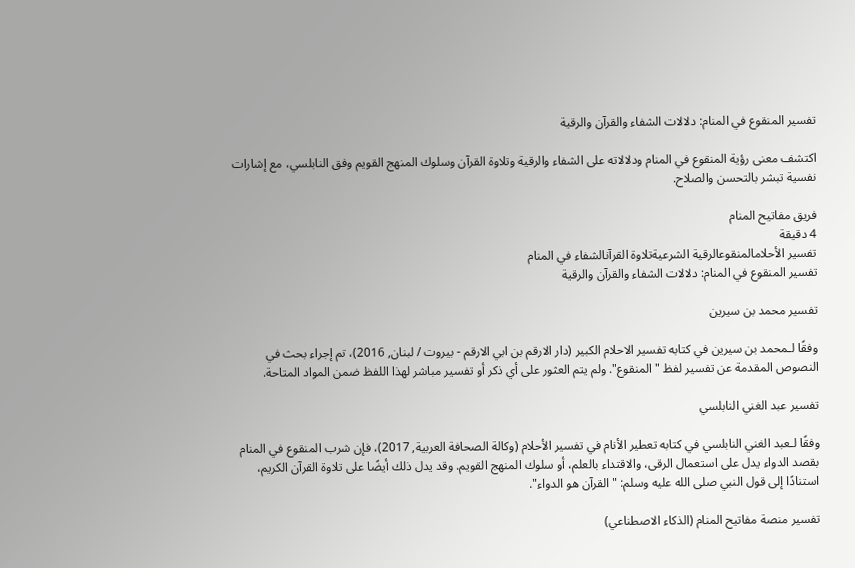تفسير المنقوع في المنام: دلالات الشفاء والقرآن والرقية

اكتشف معنى رؤية المنقوع في المنام ودلالاته على الشفاء والرقية وتلاوة القرآن وسلوك المنهج القويم وفق النابلسي، مع إشارات نفسية تبشر بالتحسن والصلاح.

فريق مفاتيح المنام
4 دقيقة
تفسير الأحلامالمنقوعالرقية الشرعيةتلاوة القرآنالشفاء في المنام
تفسير المنقوع في المنام: دلالات الشفاء والقرآن والرقية

تفسير محمد بن سيرين

وفقًا لـمحمد بن سيرين في كتابه تفسير الاحلام الكبير (دار الارقم بن ابي الارقم - بيروت / لبنان, 2016)، تم إجراء بحث في النصوص المقدمة عن تفسير لفظ "المنقوع". ولم يتم العثور على أي ذكر أو تفسير مباشر لهذا اللفظ ضمن المواد المتاحة.

تفسير عبد الغني النابلسي

وفقًا لـعبد الغني النابلسي في كتابه تعطير الأنام في تفسير الأحلام (وكالة الصحافة العربية, 2017)، فإن شرب المنقوع في المنام بقصد الدواء يدل على استعمال الرقى، والاقتداء بالعلم، أو سلوك المنهج القويم. وقد يدل ذلك أيضًا على تلاوة القرآن الكريم، استنادًا إلى قول النبي صلى الله عليه وسلم: "القرآن هو الدواء".

تفسير منصة مفاتيح المنام (الذكاء الاصطناعي)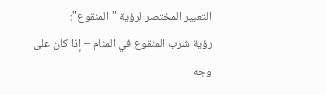التعبير المختصر لرؤية "المنقوع":
رؤية شرب المنقوع في المنام – إذا كان على وجه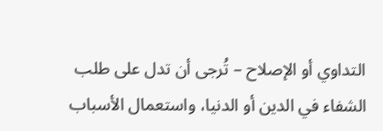التداوي أو الإصلاح – تُرجى أن تدل على طلب الشفاء في الدين أو الدنيا، واستعمال الأسباب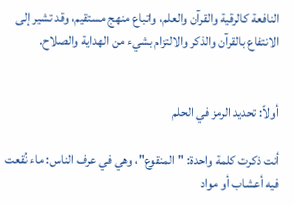النافعة كالرقية والقرآن والعلم، واتباع منهج مستقيم، وقد تشير إلى الانتفاع بالقرآن والذكر والالتزام بشيء من الهداية والصلاح.


أولاً: تحديد الرمز في الحلم

أنت ذكرت كلمة واحدة: "المنقوع"، وهي في عرف الناس: ماء نُقعت فيه أعشاب أو مواد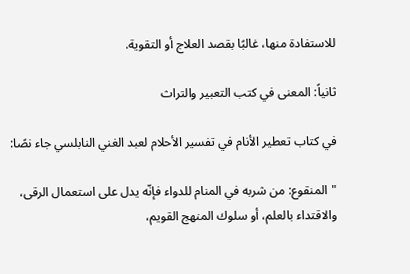للاستفادة منها، غالبًا بقصد العلاج أو التقوية.

ثانياً: المعنى في كتب التعبير والتراث

في كتاب تعطير الأنام في تفسير الأحلام لعبد الغني النابلسي جاء نصًا:

"المنقوع: من شربه في المنام للدواء فإنّه يدل على استعمال الرقى، والاقتداء بالعلم، أو سلوك المنهج القويم،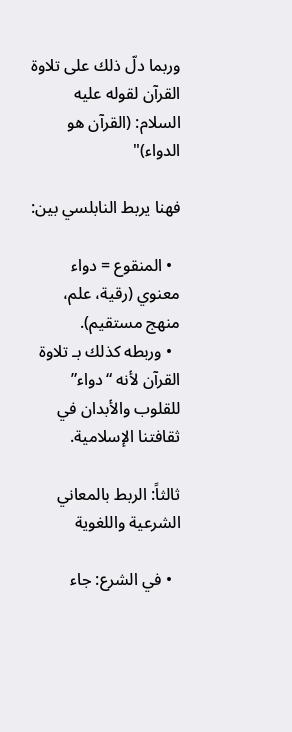وربما دلّ ذلك على تلاوة القرآن لقوله عليه السلام: (القرآن هو الدواء)"

فهنا يربط النابلسي بين:

  • المنقوع = دواء معنوي (رقية، علم، منهج مستقيم).
  • وربطه كذلك بـ تلاوة القرآن لأنه “دواء” للقلوب والأبدان في ثقافتنا الإسلامية.

ثالثاً: الربط بالمعاني الشرعية واللغوية

  • في الشرع: جاء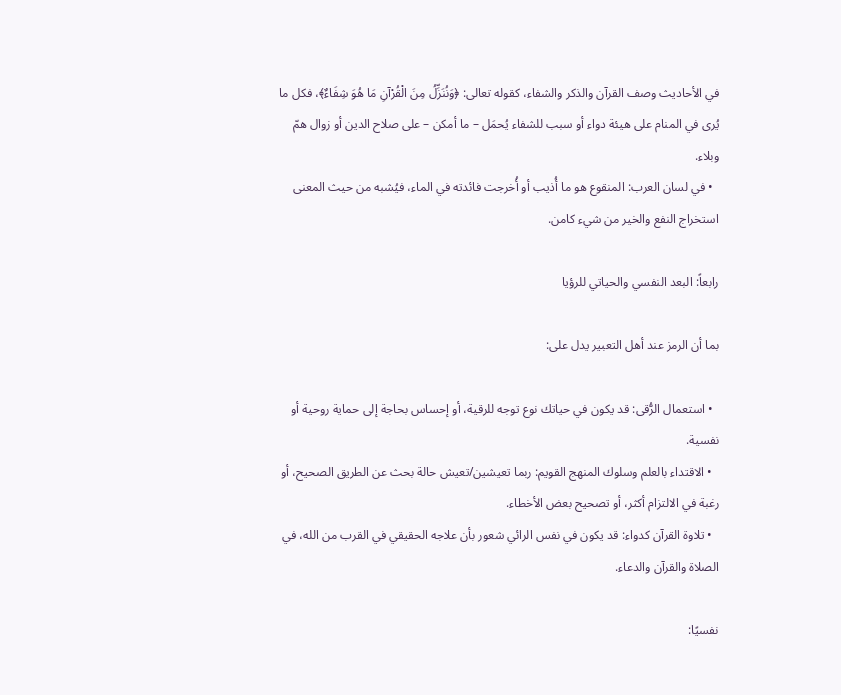في الأحاديث وصف القرآن والذكر والشفاء، كقوله تعالى: ﴿وَنُنَزِّلُ مِنَ الْقُرْآنِ مَا هُوَ شِفَاءٌ﴾، فكل ما يُرى في المنام على هيئة دواء أو سبب للشفاء يُحمَل – ما أمكن – على صلاح الدين أو زوال همّ وبلاء.
  • في لسان العرب: المنقوع هو ما أُذيب أو أُخرجت فائدته في الماء، فيُشبه من حيث المعنى استخراج النفع والخير من شيء كامن.

رابعاً: البعد النفسي والحياتي للرؤيا

بما أن الرمز عند أهل التعبير يدل على:

  • استعمال الرُّقى: قد يكون في حياتك نوع توجه للرقية، أو إحساس بحاجة إلى حماية روحية أو نفسية.
  • الاقتداء بالعلم وسلوك المنهج القويم: ربما تعيشين/تعيش حالة بحث عن الطريق الصحيح، أو رغبة في الالتزام أكثر، أو تصحيح بعض الأخطاء.
  • تلاوة القرآن كدواء: قد يكون في نفس الرائي شعور بأن علاجه الحقيقي في القرب من الله، في الصلاة والقرآن والدعاء.

نفسيًا: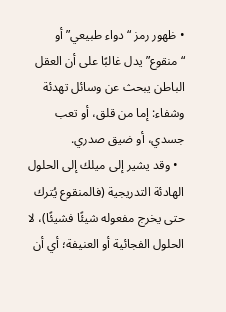• ظهور رمز “دواء طبيعي” أو “منقوع” يدل غالبًا على أن العقل الباطن يبحث عن وسائل تهدئة وشفاء: إما من قلق، أو تعب جسدي، أو ضيق صدري.
  • وقد يشير إلى ميلك إلى الحلول الهادئة التدريجية (فالمنقوع يُترك حتى يخرج مفعوله شيئًا فشيئًا)، لا الحلول الفجائية أو العنيفة؛ أي أن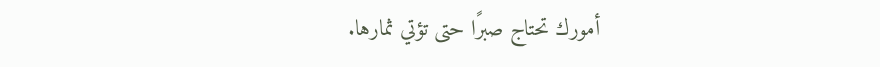أمورك تحتاج صبرًا حتى تؤتي ثمارها.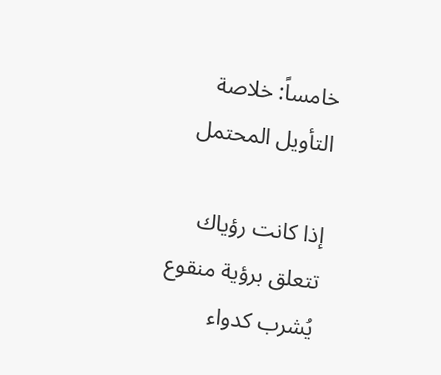خامساً: خلاصة التأويل المحتمل

إذا كانت رؤياك تتعلق برؤية منقوع يُشرب كدواء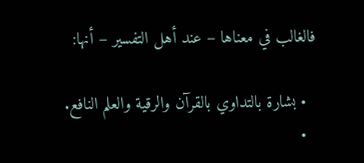فالغالب في معناها – عند أهل التفسير – أنها:

  • بشارة بالتداوي بالقرآن والرقية والعلم النافع.
  •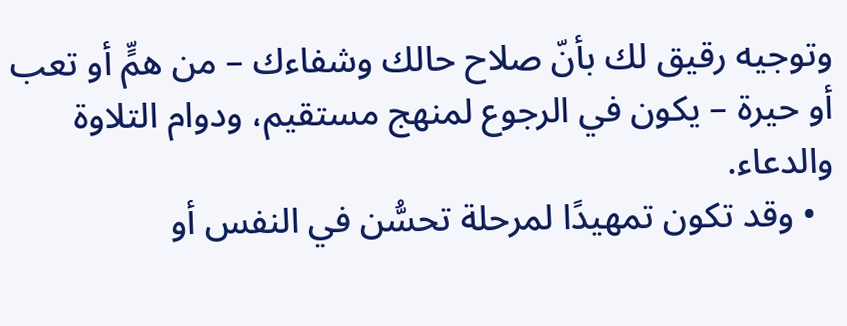وتوجيه رقيق لك بأنّ صلاح حالك وشفاءك – من همٍّ أو تعب أو حيرة – يكون في الرجوع لمنهج مستقيم، ودوام التلاوة والدعاء.
  • وقد تكون تمهيدًا لمرحلة تحسُّن في النفس أو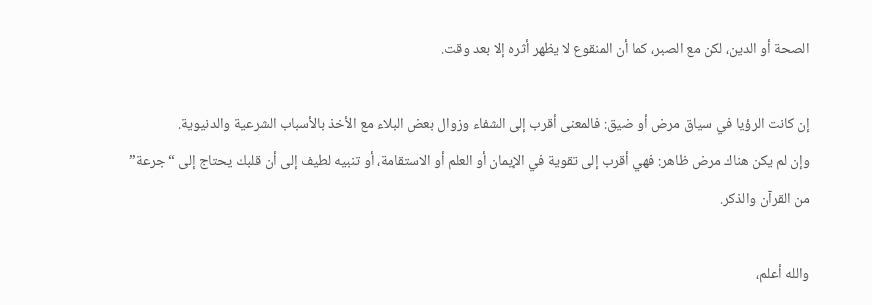الصحة أو الدين، لكن مع الصبر، كما أن المنقوع لا يظهر أثره إلا بعد وقت.

إن كانت الرؤيا في سياق مرض أو ضيق: فالمعنى أقرب إلى الشفاء وزوال بعض البلاء مع الأخذ بالأسباب الشرعية والدنيوية.
وإن لم يكن هناك مرض ظاهر: فهي أقرب إلى تقوية في الإيمان أو العلم أو الاستقامة، أو تنبيه لطيف إلى أن قلبك يحتاج إلى “جرعة” من القرآن والذكر.

والله أعلم،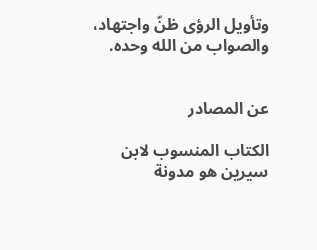وتأويل الرؤى ظنّ واجتهاد، والصواب من الله وحده.


عن المصادر

الكتاب المنسوب لابن سيرين هو مدونة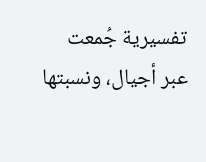تفسيرية جُمعت عبر أجيال، ونسبتها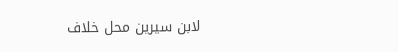لابن سيرين محل خلاف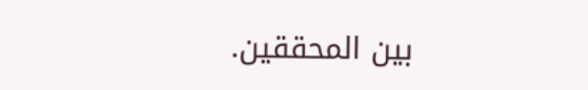بين المحققين.